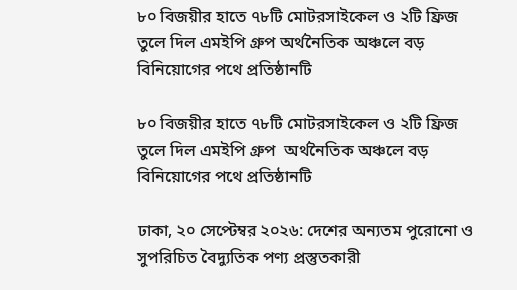৮০ বিজয়ীর হাতে ৭৮টি মোটরসাইকেল ও ২টি ফ্রিজ তুলে দিল এমইপি গ্রুপ অর্থনৈতিক অঞ্চলে বড় বিনিয়োগের পথে প্রতিষ্ঠানটি

৮০ বিজয়ীর হাতে ৭৮টি মোটরসাইকেল ও ২টি ফ্রিজ তুলে দিল এমইপি গ্রুপ  অর্থনৈতিক অঞ্চলে বড় বিনিয়োগের পথে প্রতিষ্ঠানটি

ঢাকা, ২০ সেপ্টেম্বর ২০২৬: দেশের অন্যতম পুরোনো ও সুপরিচিত বৈদ্যুতিক পণ্য প্রস্তুতকারী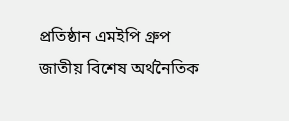প্রতিষ্ঠান এমইপি গ্রুপ জাতীয় বিশেষ অর্থনৈতিক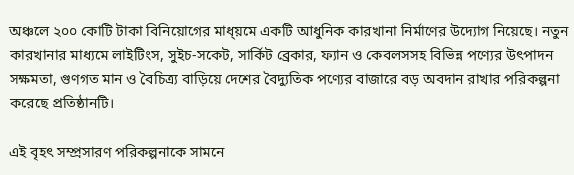অঞ্চলে ২০০ কোটি টাকা বিনিয়োগের মাধ্য়মে একটি আধুনিক কারখানা নির্মাণের উদ্যোগ নিয়েছে। নতুন কারখানার মাধ্যমে লাইটিংস, সুইচ-সকেট, সার্কিট ব্রেকার, ফ্যান ও কেবলসসহ বিভিন্ন পণ্যের উৎপাদন সক্ষমতা, গুণগত মান ও বৈচিত্র্য বাড়িয়ে দেশের বৈদ্যুতিক পণ্যের বাজারে বড় অবদান রাখার পরিকল্পনা করেছে প্রতিষ্ঠানটি।

এই বৃহৎ সম্প্রসারণ পরিকল্পনাকে সামনে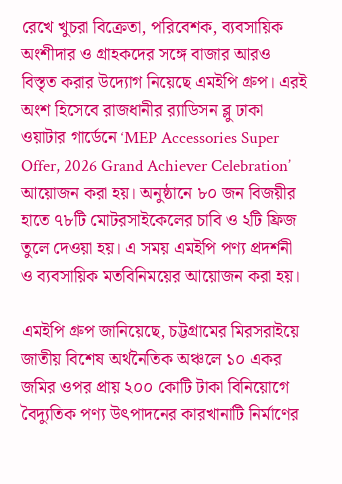রেখে খুচরা বিক্রেতা, পরিবেশক, ব্যবসায়িক অংশীদার ও গ্রাহকদের সঙ্গে বাজার আরও বিস্তৃত করার উদ্যোগ নিয়েছে এমইপি গ্রুপ। এরই অংশ হিসেবে রাজধানীর র‌্যাডিসন ব্লু ঢাকা ওয়াটার গার্ডেনে ‘MEP Accessories Super Offer, 2026 Grand Achiever Celebration’ আয়োজন করা হয়। অনুষ্ঠানে ৮০ জন বিজয়ীর হাতে ৭৮টি মোটরসাইকেলের চাবি ও ২টি ফ্রিজ তুলে দেওয়া হয়। এ সময় এমইপি পণ্য প্রদর্শনী ও ব্যবসায়িক মতবিনিময়ের আয়োজন করা হয়।

এমইপি গ্রুপ জানিয়েছে, চট্টগ্রামের মিরসরাইয়ে জাতীয় বিশেষ অর্থনৈতিক অঞ্চলে ১০ একর জমির ওপর প্রায় ২০০ কোটি টাকা বিনিয়োগে বৈদ্যুতিক পণ্য উৎপাদনের কারখানাটি নির্মাণের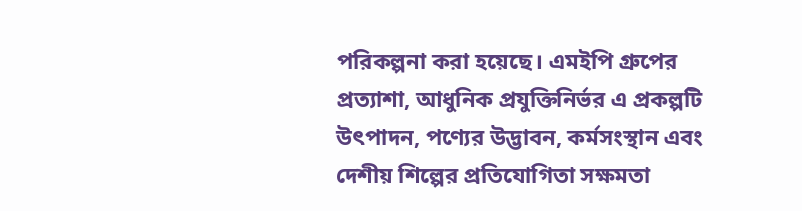পরিকল্পনা করা হয়েছে। এমইপি গ্রুপের প্রত্যাশা, আধুনিক প্রযুক্তিনির্ভর এ প্রকল্পটি উৎপাদন, পণ্যের উদ্ভাবন, কর্মসংস্থান এবং দেশীয় শিল্পের প্রতিযোগিতা সক্ষমতা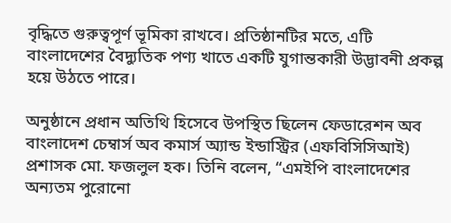বৃদ্ধিতে গুরুত্বপূর্ণ ভূমিকা রাখবে। প্রতিষ্ঠানটির মতে, এটি বাংলাদেশের বৈদ্যুতিক পণ্য খাতে একটি যুগান্তকারী উদ্ভাবনী প্রকল্প হয়ে উঠতে পারে।

অনুষ্ঠানে প্রধান অতিথি হিসেবে উপস্থিত ছিলেন ফেডারেশন অব বাংলাদেশ চেম্বার্স অব কমার্স অ্যান্ড ইন্ডাস্ট্রির (এফবিসিসিআই) প্রশাসক মো. ফজলুল হক। তিনি বলেন, “এমইপি বাংলাদেশের অন্যতম পুরোনো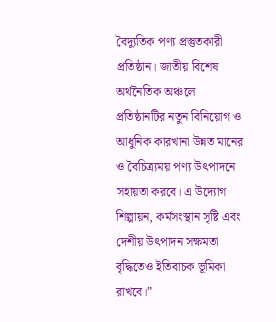বৈদ্যুতিক পণ্য প্রস্তুতকারী প্রতিষ্ঠান। জাতীয় বিশেষ অর্থনৈতিক অঞ্চলে প্রতিষ্ঠানটির নতুন বিনিয়োগ ও আধুনিক কারখানা উন্নত মানের ও বৈচিত্র্যময় পণ্য উৎপাদনে সহায়তা করবে। এ উদ্যোগ শিল্পায়ন, কর্মসংস্থান সৃষ্টি এবং দেশীয় উৎপাদন সক্ষমতা বৃদ্ধিতেও ইতিবাচক ভূমিকা রাখবে।”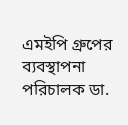এমইপি গ্রুপের ব্যবস্থাপনা পরিচালক ডা.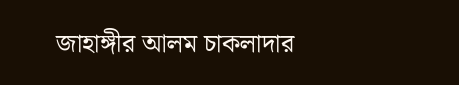জাহাঙ্গীর আলম চাকলাদার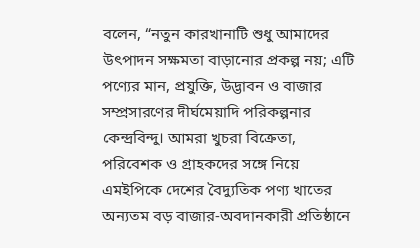বলেন, “নতুন কারখানাটি শুধু আমাদের উৎপাদন সক্ষমতা বাড়ানোর প্রকল্প নয়; এটি পণ্যের মান, প্রযুক্তি, উদ্ভাবন ও বাজার সম্প্রসারণের দীর্ঘমেয়াদি পরিকল্পনার কেন্দ্রবিন্দু। আমরা খুচরা বিক্রেতা, পরিবেশক ও গ্রাহকদের সঙ্গে নিয়ে এমইপিকে দেশের বৈদ্যুতিক পণ্য খাতের অন্যতম বড় বাজার-অবদানকারী প্রতিষ্ঠানে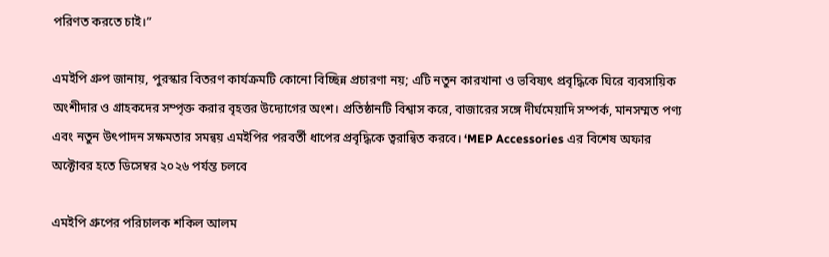পরিণত করতে চাই।”

এমইপি গ্রুপ জানায়, পুরস্কার বিতরণ কার্যক্রমটি কোনো বিচ্ছিন্ন প্রচারণা নয়; এটি নতুন কারখানা ও ভবিষ্যৎ প্রবৃদ্ধিকে ঘিরে ব্যবসায়িক অংশীদার ও গ্রাহকদের সম্পৃক্ত করার বৃহত্তর উদ্যোগের অংশ। প্রতিষ্ঠানটি বিশ্বাস করে, বাজারের সঙ্গে দীর্ঘমেয়াদি সম্পর্ক, মানসম্মত পণ্য এবং নতুন উৎপাদন সক্ষমতার সমন্বয় এমইপির পরবর্তী ধাপের প্রবৃদ্ধিকে ত্বরান্বিত করবে। ‘MEP Accessories এর বিশেষ অফার অক্টোবর হতে ডিসেম্বর ২০২৬ পর্যন্ত চলবে

এমইপি গ্রুপের পরিচালক শকিল আলম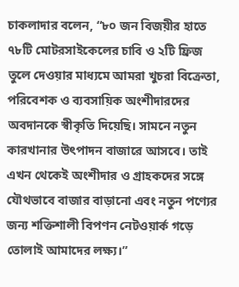চাকলাদার বলেন, “৮০ জন বিজয়ীর হাতে ৭৮টি মোটরসাইকেলের চাবি ও ২টি ফ্রিজ তুলে দেওয়ার মাধ্যমে আমরা খুচরা বিক্রেতা, পরিবেশক ও ব্যবসায়িক অংশীদারদের অবদানকে স্বীকৃতি দিয়েছি। সামনে নতুন কারখানার উৎপাদন বাজারে আসবে। তাই এখন থেকেই অংশীদার ও গ্রাহকদের সঙ্গে যৌথভাবে বাজার বাড়ানো এবং নতুন পণ্যের জন্য শক্তিশালী বিপণন নেটওয়ার্ক গড়ে তোলাই আমাদের লক্ষ্য।”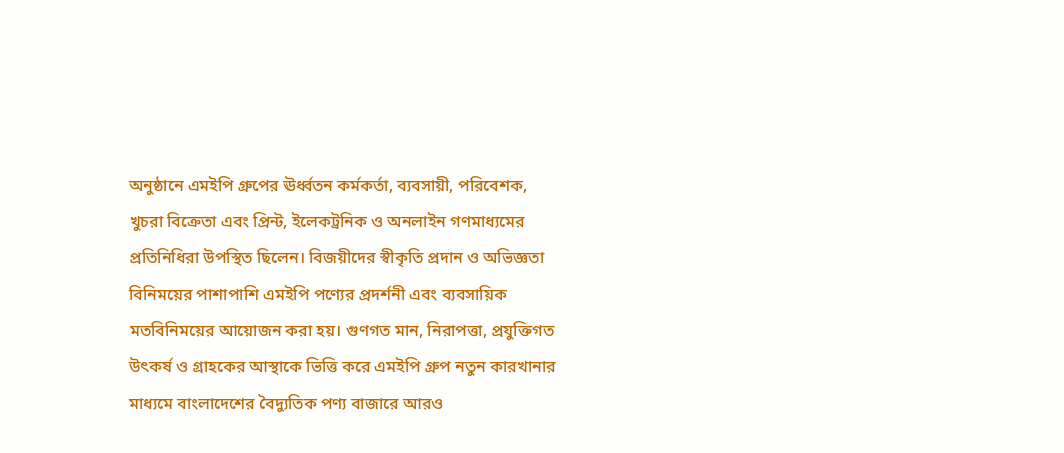অনুষ্ঠানে এমইপি গ্রুপের ঊর্ধ্বতন কর্মকর্তা, ব্যবসায়ী, পরিবেশক, খুচরা বিক্রেতা এবং প্রিন্ট, ইলেকট্রনিক ও অনলাইন গণমাধ্যমের প্রতিনিধিরা উপস্থিত ছিলেন। বিজয়ীদের স্বীকৃতি প্রদান ও অভিজ্ঞতা বিনিময়ের পাশাপাশি এমইপি পণ্যের প্রদর্শনী এবং ব্যবসায়িক মতবিনিময়ের আয়োজন করা হয়। গুণগত মান, নিরাপত্তা, প্রযুক্তিগত উৎকর্ষ ও গ্রাহকের আস্থাকে ভিত্তি করে এমইপি গ্রুপ নতুন কারখানার মাধ্যমে বাংলাদেশের বৈদ্যুতিক পণ্য বাজারে আরও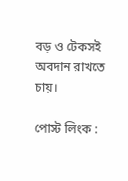বড় ও টেকসই অবদান রাখতে চায়।

পোস্ট লিংক :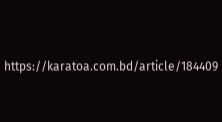https://karatoa.com.bd/article/184409